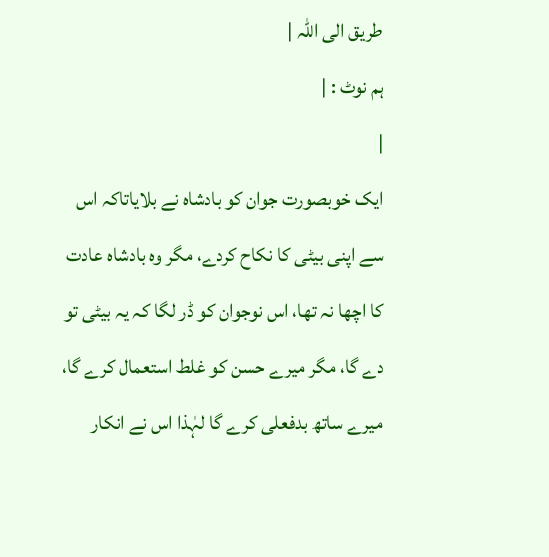طریق الی اللہ |
ہم نوٹ : |
|
ایک خوبصورت جوان کو بادشاہ نے بلایاتاکہ اس سے اپنی بیٹی کا نکاح کردے، مگر وہ بادشاہ عادت کا اچھا نہ تھا، اس نوجوان کو ڈر لگا کہ یہ بیٹی تو دے گا، مگر میرے حسن کو غلط استعمال کرے گا، میرے ساتھ بدفعلی کرے گا لہٰذا اس نے انکار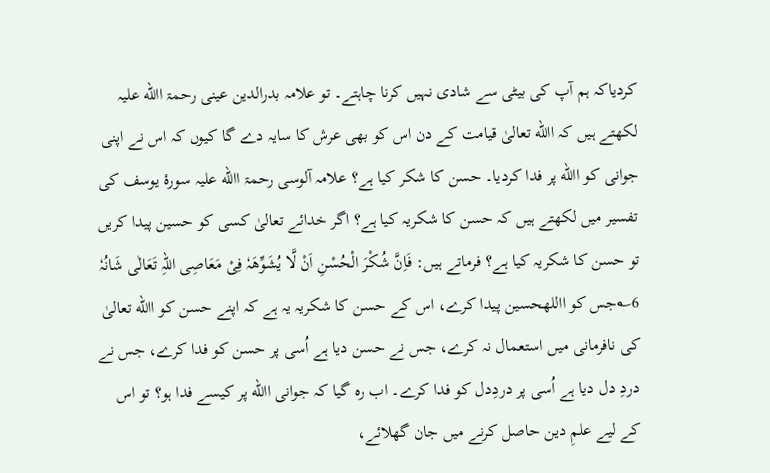کردیاکہ ہم آپ کی بیٹی سے شادی نہیں کرنا چاہتے۔ تو علامہ بدرالدین عینی رحمۃ االله علیہ لکھتے ہیں کہ االله تعالیٰ قیامت کے دن اس کو بھی عرش کا سایہ دے گا کیوں کہ اس نے اپنی جوانی کو االله پر فدا کردیا۔ حسن کا شکر کیا ہے؟ علامہ آلوسی رحمۃ االله علیہ سورۂ یوسف کی تفسیر میں لکھتے ہیں کہ حسن کا شکریہ کیا ہے؟ اگر خدائے تعالیٰ کسی کو حسین پیدا کریں تو حسن کا شکریہ کیا ہے؟ فرماتے ہیں: فَاِنَّ شُکْرَ الْحُسْنِ اَنْ لَّا یُشَوِّھَہٗ فِیْ مَعَاصِی اللہِ تَعَالٰی شَانُہٗ 6؎جس کو االلهحسین پیدا کرے، اس کے حسن کا شکریہ یہ ہے کہ اپنے حسن کو االله تعالیٰ کی نافرمانی میں استعمال نہ کرے، جس نے حسن دیا ہے اُسی پر حسن کو فدا کرے، جس نے دردِ دل دیا ہے اُسی پر دردِدل کو فدا کرے۔ اب رہ گیا کہ جوانی االله پر کیسے فدا ہو؟ تو اس کے لیے علمِ دین حاصل کرنے میں جان گھلائے،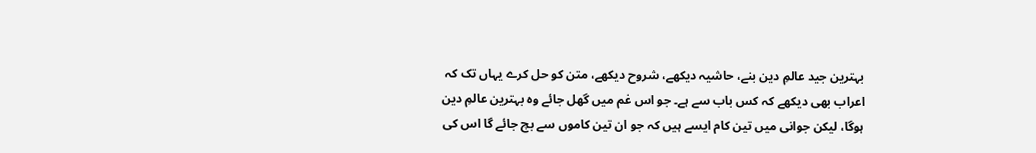بہترین جید عالمِ دین بنے، حاشیہ دیکھے، شروح دیکھے، متن کو حل کرے یہاں تک کہ اعراب بھی دیکھے کہ کس باب سے ہے۔ جو اس غم میں گھل جائے وہ بہترین عالمِ دین ہوگا، لیکن جوانی میں تین کام ایسے ہیں کہ جو ان تین کاموں سے بچ جائے گا اس کی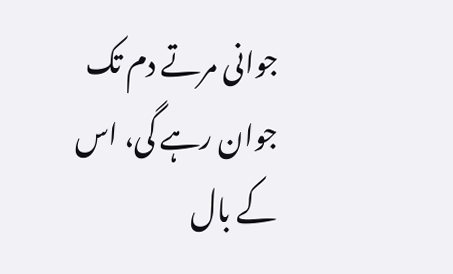جوانی مرتے دم تک جوان رہے گی، اس کے بال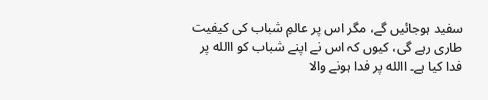سفید ہوجائیں گے، مگر اس پر عالمِ شباب کی کیفیت طاری رہے گی، کیوں کہ اس نے اپنے شباب کو االله پر فدا کیا ہے۔ االله پر فدا ہونے والا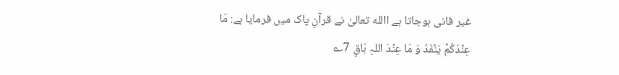غیر فانی ہوجاتا ہے االله تعالیٰ نے قرآنِ پاک میں فرمایا ہے: مَا عِنۡدَکُمۡ یَنۡفَدُ وَ مَا عِنۡدَ اللہِ بَاقٍ 7؎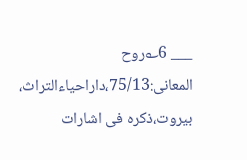___ 6؎روح المعانی:75/13،داراحیاءالتراث، بیروت،ذکرہ فی اشارات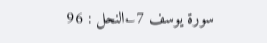سورۃ یوسف 7؎النحل : 96